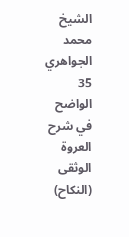الشيخ محمد الجواهري
35
الواضح في شرح العروة الوثقى (النكاح)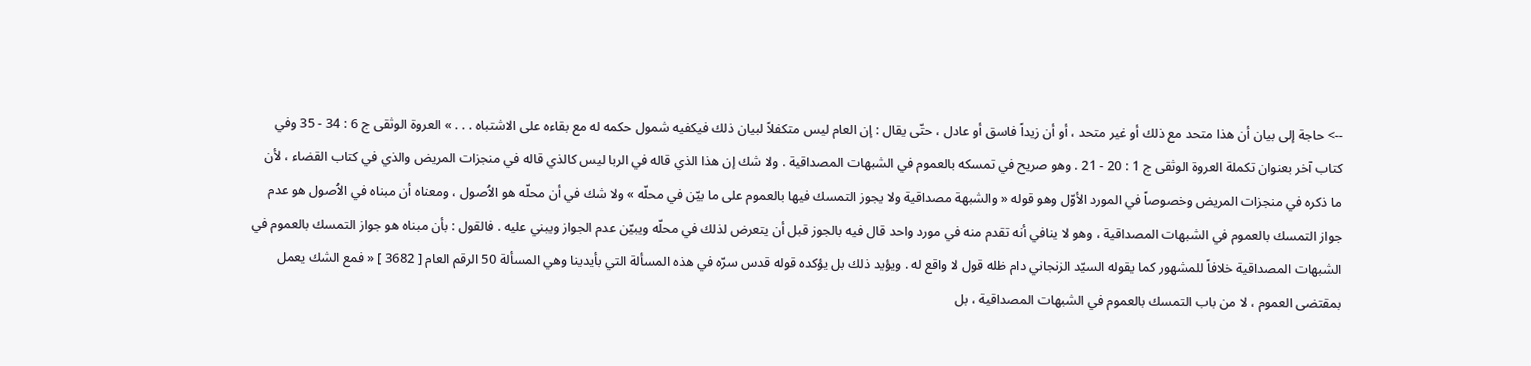--> حاجة إلى بيان أن هذا متحد مع ذلك أو غير متحد ، أو أن زيداً فاسق أو عادل ، حتّى يقال : إن العام ليس متكفلاً لبيان ذلك فيكفيه شمول حكمه له مع بقاءه على الاشتباه . . . » العروة الوثقى ج 6 : 34 - 35 وفي كتاب آخر بعنوان تكملة العروة الوثقى ج 1 : 20 - 21 . وهو صريح في تمسكه بالعموم في الشبهات المصداقية . ولا شك إن هذا الذي قاله في الربا ليس كالذي قاله في منجزات المريض والذي في كتاب القضاء ، لأن ما ذكره في منجزات المريض وخصوصاً في المورد الأوّل وهو قوله « والشبهة مصداقية ولا يجوز التمسك فيها بالعموم على ما بيّن في محلّه » ولا شك في أن محلّه هو الاُصول ، ومعناه أن مبناه في الاُصول هو عدم جواز التمسك بالعموم في الشبهات المصداقية ، وهو لا ينافي أنه تقدم منه في مورد واحد قال فيه بالجوز قبل أن يتعرض لذلك في محلّه ويبيّن عدم الجواز ويبني عليه . فالقول : بأن مبناه هو جواز التمسك بالعموم في الشبهات المصداقية خلافاً للمشهور كما يقوله السيّد الزنجاني دام ظله قول لا واقع له . ويؤيد ذلك بل يؤكده قوله قدس سرّه في هذه المسألة التي بأيدينا وهي المسألة 50 الرقم العام [ 3682 ] « فمع الشك يعمل بمقتضى العموم ، لا من باب التمسك بالعموم في الشبهات المصداقية ، بل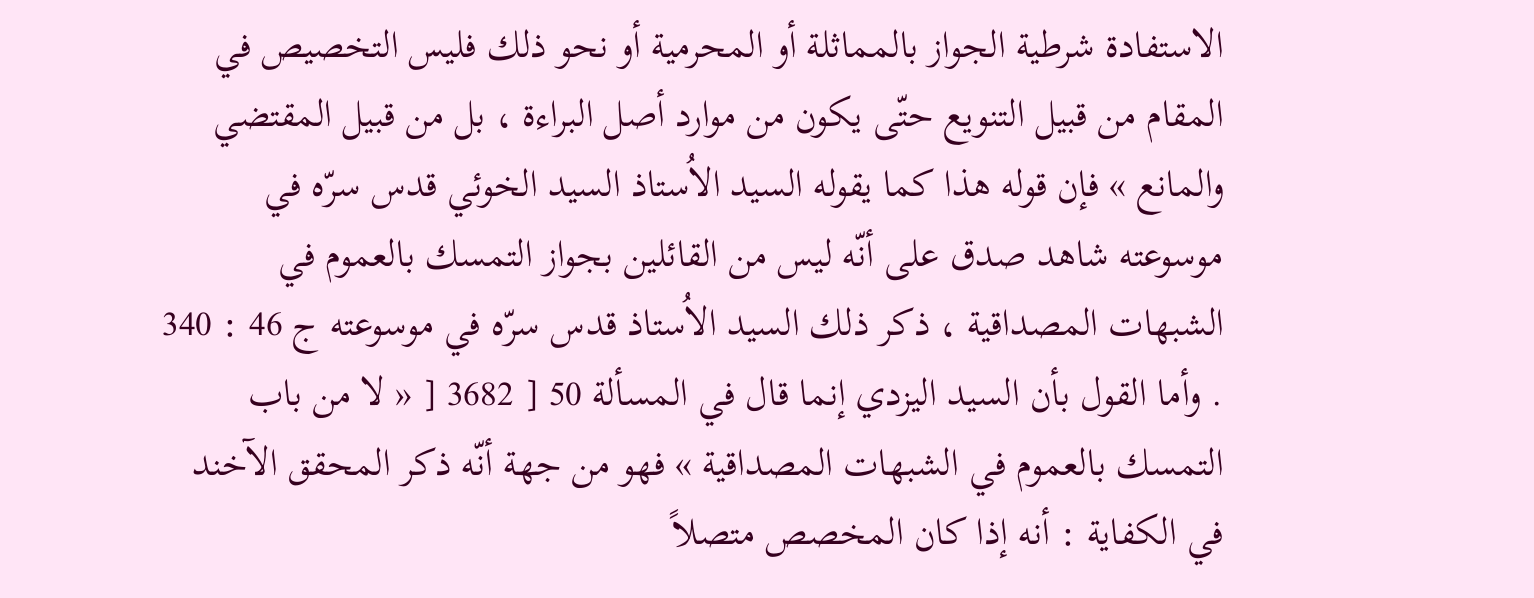الاستفادة شرطية الجواز بالمماثلة أو المحرمية أو نحو ذلك فليس التخصيص في المقام من قبيل التنويع حتّى يكون من موارد أصل البراءة ، بل من قبيل المقتضي والمانع » فإن قوله هذا كما يقوله السيد الاُستاذ السيد الخوئي قدس سرّه في موسوعته شاهد صدق على أنّه ليس من القائلين بجواز التمسك بالعموم في الشبهات المصداقية ، ذكر ذلك السيد الاُستاذ قدس سرّه في موسوعته ج 46 : 340 . وأما القول بأن السيد اليزدي إنما قال في المسألة 50 [ 3682 [ « لا من باب التمسك بالعموم في الشبهات المصداقية » فهو من جهة أنّه ذكر المحقق الآخند في الكفاية : أنه إذا كان المخصص متصلاً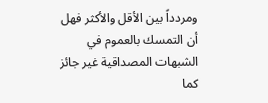ومردداً بين الأقل والأكثر فهل أن التمسك بالعموم في الشبهات المصداقية غير جائز كما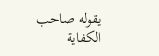يقوله صاحب الكفاية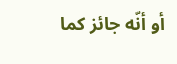أو أنّه جائز كما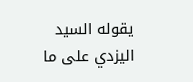يقوله السيد اليزدي على ما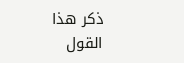ذكر هذا القول